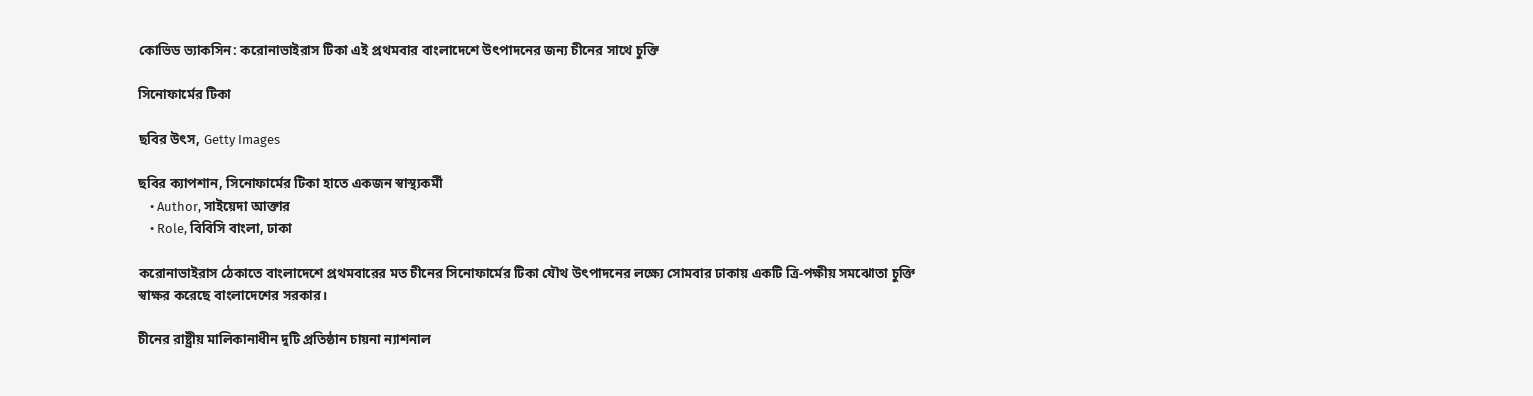কোভিড ভ্যাকসিন: করোনাভাইরাস টিকা এই প্রথমবার বাংলাদেশে উৎপাদনের জন্য চীনের সাথে চুক্তি

সিনোফার্মের টিকা

ছবির উৎস, Getty Images

ছবির ক্যাপশান, সিনোফার্মের টিকা হাতে একজন স্বাস্থ্যকর্মী
    • Author, সাইয়েদা আক্তার
    • Role, বিবিসি বাংলা, ঢাকা

করোনাভাইরাস ঠেকাতে বাংলাদেশে প্রথমবারের মত চীনের সিনোফার্মের টিকা যৌথ উৎপাদনের লক্ষ্যে সোমবার ঢাকায় একটি ত্রি-পক্ষীয় সমঝোতা চুক্তি স্বাক্ষর করেছে বাংলাদেশের সরকার।

চীনের রাষ্ট্রীয় মালিকানাধীন দুটি প্রতিষ্ঠান চায়না ন্যাশনাল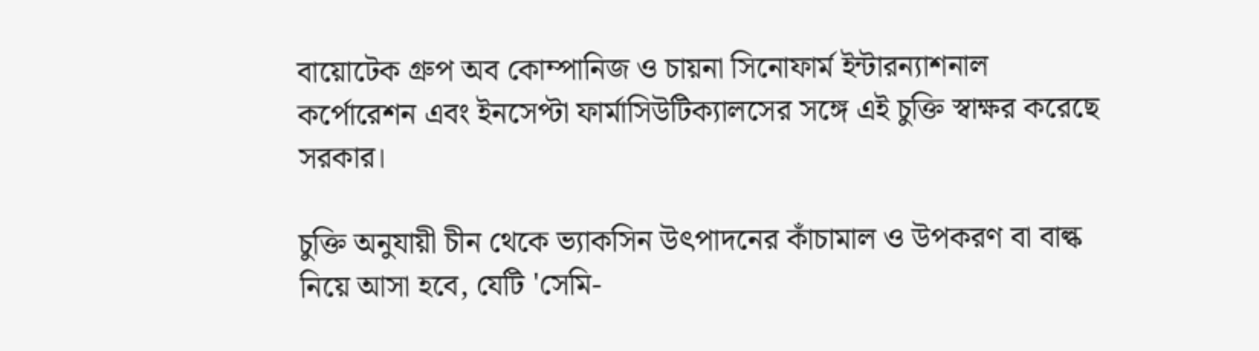বায়োটেক গ্রুপ অব কোম্পানিজ ও চায়না সিনোফার্ম ইন্টারন্যাশনাল কর্পোরেশন এবং ইনসেপ্টা ফার্মাসিউটিক্যালসের সঙ্গে এই চুক্তি স্বাক্ষর করেছে সরকার।

চুক্তি অনুযায়ী চীন থেকে ভ্যাকসিন উৎপাদনের কাঁচামাল ও উপকরণ বা বাল্ক নিয়ে আসা হবে, যেটি 'সেমি-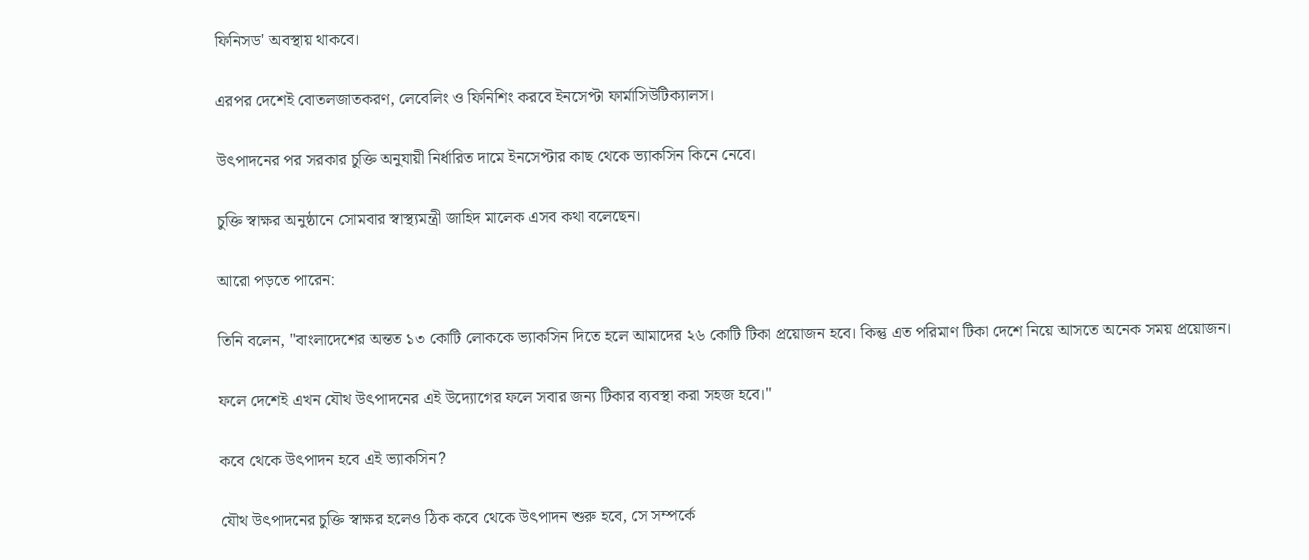ফিনিসড' অবস্থায় থাকবে।

এরপর দেশেই বোতলজাতকরণ, লেবেলিং ও ফিনিশিং করবে ইনসেপ্টা ফার্মাসিউটিক্যালস।

উৎপাদনের পর সরকার চুক্তি অনুযায়ী নির্ধারিত দামে ইনসেপ্টার কাছ থেকে ভ্যাকসিন কিনে নেবে।

চুক্তি স্বাক্ষর অনুষ্ঠানে সোমবার স্বাস্থ্যমন্ত্রী জাহিদ মালেক এসব কথা বলেছেন।

আরো পড়তে পারেন:

তিনি বলেন, "বাংলাদেশের অন্তত ১৩ কোটি লোককে ভ্যাকসিন দিতে হলে আমাদের ২৬ কোটি টিকা প্রয়োজন হবে। কিন্তু এত পরিমাণ টিকা দেশে নিয়ে আসতে অনেক সময় প্রয়োজন।

ফলে দেশেই এখন যৌথ উৎপাদনের এই উদ্যোগের ফলে সবার জন্য টিকার ব্যবস্থা করা সহজ হবে।"

কবে থেকে উৎপাদন হবে এই ভ্যাকসিন?

যৌথ উৎপাদনের চুক্তি স্বাক্ষর হলেও ঠিক কবে থেকে উৎপাদন শুরু হবে, সে সম্পর্কে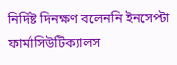নির্দিষ্ট দিনক্ষণ বলেননি ইনসেপ্টা ফার্মাসিউটিক্যালস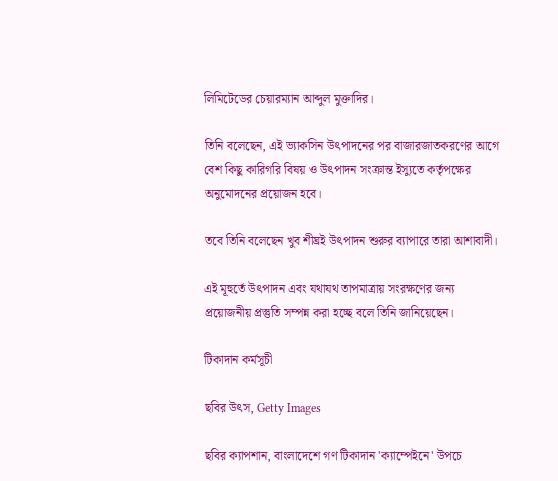লিমিটেডের চেয়ারম্যান আব্দুল মুক্তাদির।

তিনি বলেছেন, এই ভ্যাকসিন উৎপাদনের পর বাজারজাতকরণের আগে বেশ কিছু কারিগরি বিষয় ও উৎপাদন সংক্রান্ত ইস্যুতে কর্তৃপক্ষের অনুমোদনের প্রয়োজন হবে।

তবে তিনি বলেছেন খুব শীঘ্রই উৎপাদন শুরুর ব্যাপারে তারা আশাবাদী।

এই মূহুর্তে উৎপাদন এবং যথাযথ তাপমাত্রায় সংরক্ষণের জন্য প্রয়োজনীয় প্রস্তুতি সম্পন্ন করা হচ্ছে বলে তিনি জানিয়েছেন।

টিকাদান কর্মসূচী

ছবির উৎস, Getty Images

ছবির ক্যাপশান, বাংলাদেশে গণ টিকাদান 'ক্যাম্পেইনে' উপচে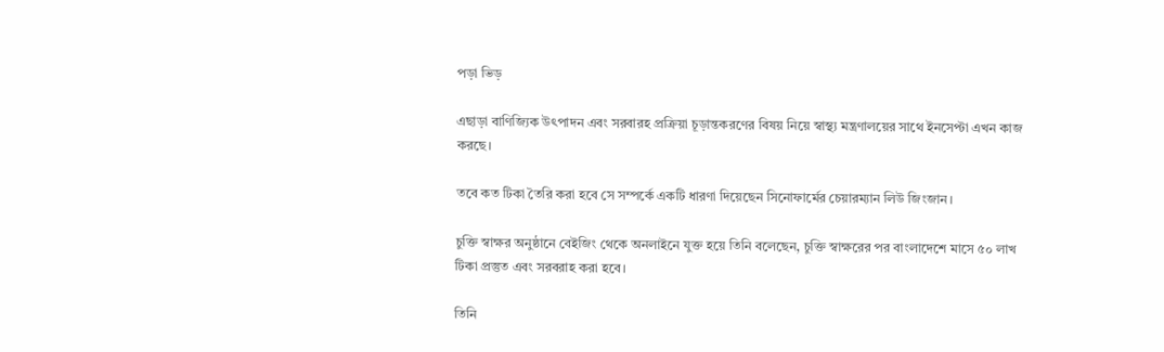পড়া ভিড়

এছাড়া বাণিজ্যিক উৎপাদন এবং সরবারহ প্রক্রিয়া চূড়ান্তকরণের বিষয় নিয়ে স্বাস্থ্য মন্ত্রণালয়ের সাথে ইনসেপ্টা এখন কাজ করছে।

তবে কত টিকা তৈরি করা হবে সে সম্পর্কে একটি ধারণা দিয়েছেন সিনোফার্মের চেয়ারম্যান লিউ জিংজান।

চুক্তি স্বাক্ষর অনুষ্ঠানে বেইজিং থেকে অনলাইনে যুক্ত হয়ে তিনি বলেছেন, চুক্তি স্বাক্ষরের পর বাংলাদেশে মাসে ৫০ লাখ টিকা প্রস্তুত এবং সরবরাহ করা হবে।

তিনি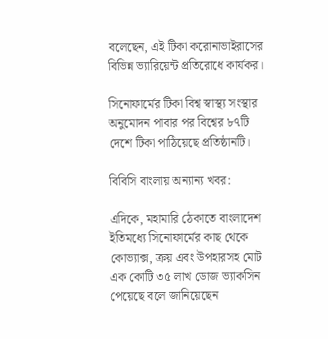বলেছেন, এই টিকা করোনাভাইরাসের বিভিন্ন ভ্যারিয়েন্ট প্রতিরোধে কার্যকর।

সিনোফার্মের টিকা বিশ্ব স্বাস্থ্য সংস্থার অনুমোদন পাবার পর বিশ্বের ৮৭টি দেশে টিকা পাঠিয়েছে প্রতিষ্ঠানটি।

বিবিসি বাংলায় অন্যান্য খবর:

এদিকে, মহামারি ঠেকাতে বাংলাদেশ ইতিমধ্যে সিনোফার্মের কাছ থেকে কোভ্যাক্স, ক্রয় এবং উপহারসহ মোট এক কোটি ৩৫ লাখ ডোজ ভ্যাকসিন পেয়েছে বলে জানিয়েছেন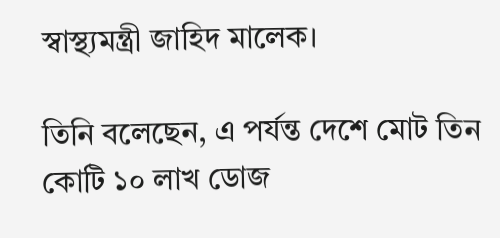স্বাস্থ্যমন্ত্রী জাহিদ মালেক।

তিনি বলেছেন, এ পর্যন্ত দেশে মোট তিন কোটি ১০ লাখ ডোজ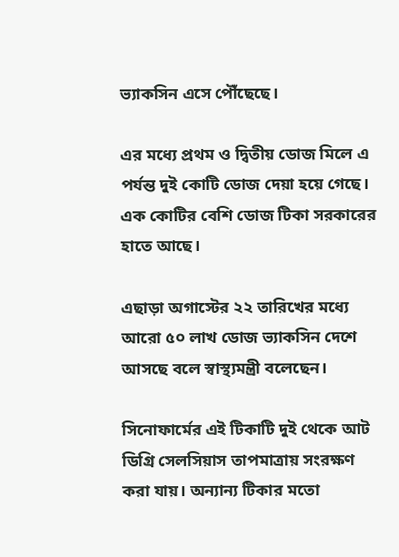ভ্যাকসিন এসে পৌঁছেছে।

এর মধ্যে প্রথম ও দ্বিতীয় ডোজ মিলে এ পর্যন্ত দুই কোটি ডোজ দেয়া হয়ে গেছে। এক কোটির বেশি ডোজ টিকা সরকারের হাতে আছে।

এছাড়া অগাস্টের ২২ তারিখের মধ্যে আরো ৫০ লাখ ডোজ ভ্যাকসিন দেশে আসছে বলে স্বাস্থ্যমন্ত্রী বলেছেন।

সিনোফার্মের এই টিকাটি দুই থেকে আট ডিগ্রি সেলসিয়াস তাপমাত্রায় সংরক্ষণ করা যায়। অন্যান্য টিকার মতো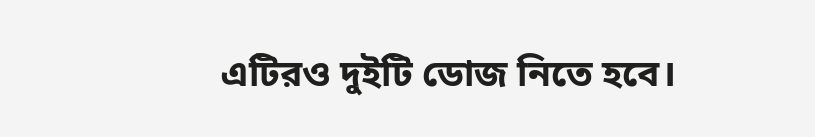এটিরও দুইটি ডোজ নিতে হবে।